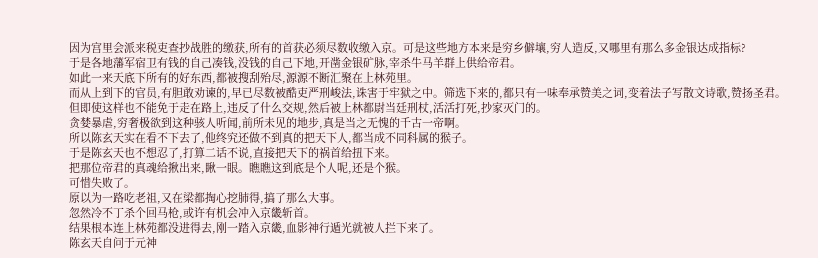因为宫里会派来税吏查抄战胜的缴获,所有的首获必须尽数收缴入京。可是这些地方本来是穷乡僻壤,穷人造反,又哪里有那么多金银达成指标?
于是各地藩军宿卫有钱的自己凑钱,没钱的自己下地,开凿金银矿脉,宰杀牛马羊群上供给帝君。
如此一来天底下所有的好东西,都被搜刮殆尽,源源不断汇聚在上林苑里。
而从上到下的官员,有胆敢劝谏的,早已尽数被酷吏严刑峻法,诛害于牢狱之中。筛选下来的,都只有一味奉承赞美之词,变着法子写散文诗歌,赞扬圣君。
但即使这样也不能免于走在路上,违反了什么交规,然后被上林都尉当廷刑杖,活活打死,抄家灭门的。
贪婪暴虐,穷奢极欲到这种骇人听闻,前所未见的地步,真是当之无愧的千古一帝啊。
所以陈玄天实在看不下去了,他终究还做不到真的把天下人,都当成不同科属的猴子。
于是陈玄天也不想忍了,打算二话不说,直接把天下的祸首给扭下来。
把那位帝君的真魂给揪出来,瞅一眼。瞧瞧这到底是个人呢,还是个猴。
可惜失败了。
原以为一路吃老祖,又在梁都掏心挖肺得,搞了那么大事。
忽然冷不丁杀个回马枪,或许有机会冲入京畿斩首。
结果根本连上林苑都没进得去,刚一踏入京畿,血影神行遁光就被人拦下来了。
陈玄天自问于元神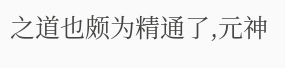之道也颇为精通了,元神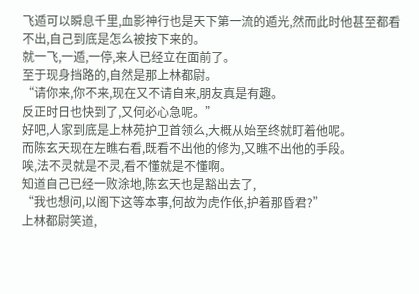飞遁可以瞬息千里,血影神行也是天下第一流的遁光,然而此时他甚至都看不出,自己到底是怎么被按下来的。
就一飞,一遁,一停,来人已经立在面前了。
至于现身挡路的,自然是那上林都尉。
“请你来,你不来,现在又不请自来,朋友真是有趣。
反正时日也快到了,又何必心急呢。”
好吧,人家到底是上林苑护卫首领么,大概从始至终就盯着他呢。
而陈玄天现在左瞧右看,既看不出他的修为,又瞧不出他的手段。
唉,法不灵就是不灵,看不懂就是不懂啊。
知道自己已经一败涂地,陈玄天也是豁出去了,
“我也想问,以阁下这等本事,何故为虎作伥,护着那昏君?”
上林都尉笑道,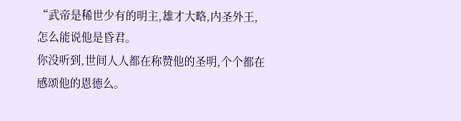“武帝是稀世少有的明主,雄才大略,内圣外王,怎么能说他是昏君。
你没听到,世间人人都在称赞他的圣明,个个都在感颂他的恩德么。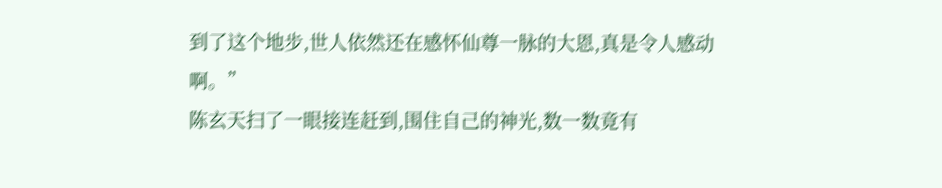到了这个地步,世人依然还在感怀仙尊一脉的大恩,真是令人感动啊。”
陈玄天扫了一眼接连赶到,围住自己的神光,数一数竟有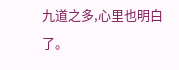九道之多,心里也明白了。